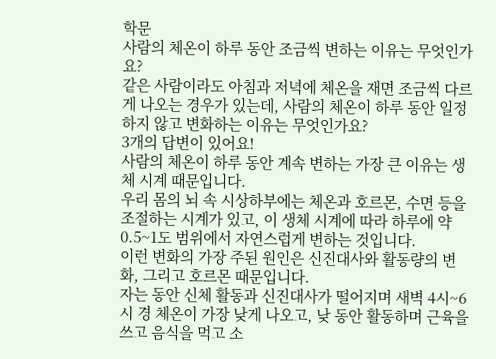학문
사람의 체온이 하루 동안 조금씩 변하는 이유는 무엇인가요?
같은 사람이라도 아침과 저녁에 체온을 재면 조금씩 다르게 나오는 경우가 있는데, 사람의 체온이 하루 동안 일정하지 않고 변화하는 이유는 무엇인가요?
3개의 답변이 있어요!
사람의 체온이 하루 동안 계속 변하는 가장 큰 이유는 생체 시계 때문입니다.
우리 몸의 뇌 속 시상하부에는 체온과 호르몬, 수면 등을 조절하는 시계가 있고, 이 생체 시계에 따라 하루에 약 0.5~1도 범위에서 자연스럽게 변하는 것입니다.
이런 변화의 가장 주된 원인은 신진대사와 활동량의 변화, 그리고 호르몬 때문입니다.
자는 동안 신체 활동과 신진대사가 떨어지며 새벽 4시~6시 경 체온이 가장 낮게 나오고, 낮 동안 활동하며 근육을 쓰고 음식을 먹고 소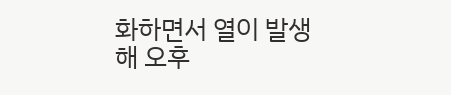화하면서 열이 발생해 오후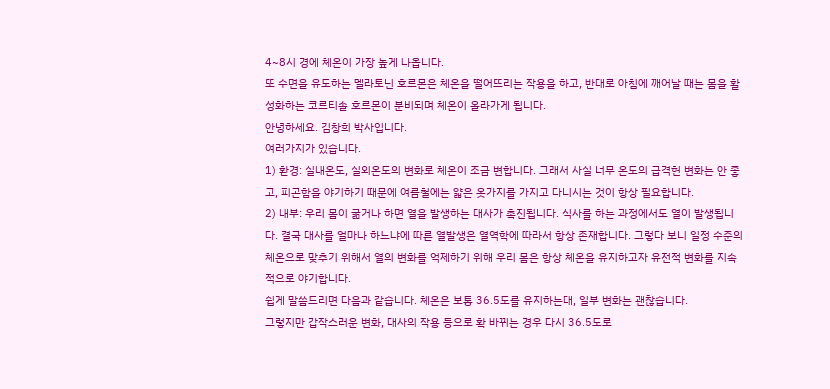4~8시 경에 체온이 가장 높게 나옵니다.
또 수면을 유도하는 멜라토닌 호르몬은 체온을 떨어뜨리는 작용을 하고, 반대로 아침에 깨어날 때는 몸을 활성화하는 코르티솔 호르몬이 분비되며 체온이 올라가게 됩니다.
안녕하세요. 김창희 박사입니다.
여러가지가 있습니다.
1) 환경: 실내온도, 실외온도의 변화로 체온이 조금 변합니다. 그래서 사실 너무 온도의 급격헌 변화는 안 좋고, 피곤함을 야기하기 때문에 여름철에는 얇은 옷가지를 가지고 다니시는 것이 항상 필요합니다.
2) 내부: 우리 몸이 굶거나 하면 열을 발생하는 대사가 촉진됩니다. 식사를 하는 과정에서도 열이 발생됩니다. 결국 대사를 얼마나 하느냐에 따른 열발생은 열역학에 따라서 항상 존재합니다. 그렇다 보니 일정 수준의 체온으로 맞추기 위해서 열의 변화를 억제하기 위해 우리 몸은 항상 체온을 유지하고자 유전적 변화를 지속적으로 야기합니다.
쉽게 말씀드리면 다음과 같습니다. 체온은 보통 36.5도를 유지하는대, 일부 변화는 괜찮습니다.
그렇지만 갑작스러운 변화, 대사의 작용 등으로 확 바뀌는 경우 다시 36.5도로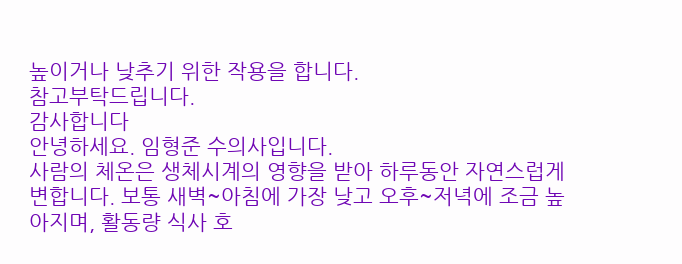높이거나 낮추기 위한 작용을 합니다.
참고부탁드립니다.
감사합니다
안녕하세요. 임형준 수의사입니다.
사람의 체온은 생체시계의 영향을 받아 하루동안 자연스럽게 변합니다. 보통 새벽~아침에 가장 낮고 오후~저녁에 조금 높아지며, 활동량 식사 호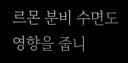르몬 분비 수면도 영향을 줍니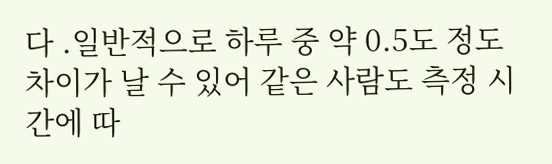다 .일반적으로 하루 중 약 0.5도 정도 차이가 날 수 있어 같은 사람도 측정 시간에 따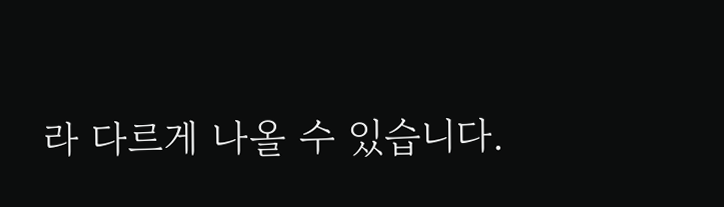라 다르게 나올 수 있습니다.